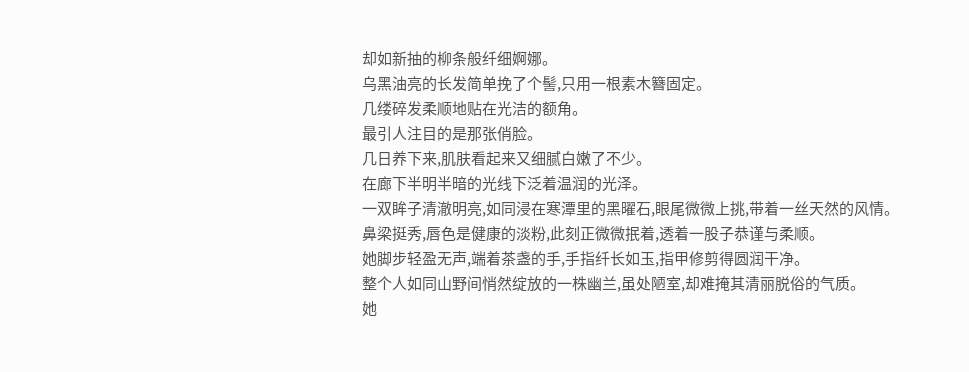却如新抽的柳条般纤细婀娜。
乌黑油亮的长发简单挽了个髻,只用一根素木簪固定。
几缕碎发柔顺地贴在光洁的额角。
最引人注目的是那张俏脸。
几日养下来,肌肤看起来又细腻白嫩了不少。
在廊下半明半暗的光线下泛着温润的光泽。
一双眸子清澈明亮,如同浸在寒潭里的黑曜石,眼尾微微上挑,带着一丝天然的风情。
鼻梁挺秀,唇色是健康的淡粉,此刻正微微抿着,透着一股子恭谨与柔顺。
她脚步轻盈无声,端着茶盏的手,手指纤长如玉,指甲修剪得圆润干净。
整个人如同山野间悄然绽放的一株幽兰,虽处陋室,却难掩其清丽脱俗的气质。
她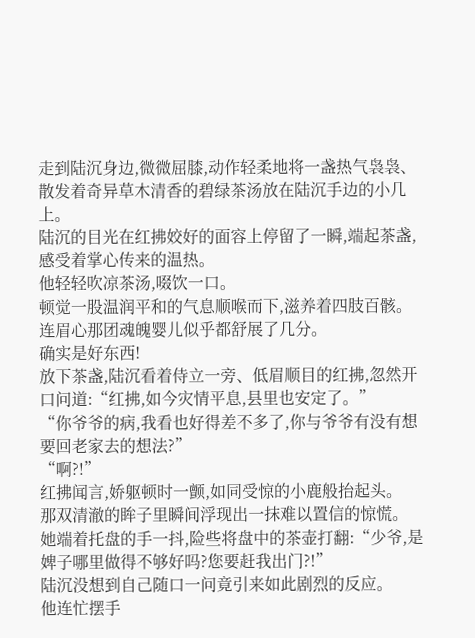走到陆沉身边,微微屈膝,动作轻柔地将一盏热气袅袅、散发着奇异草木清香的碧绿茶汤放在陆沉手边的小几上。
陆沉的目光在红拂姣好的面容上停留了一瞬,端起茶盏,感受着掌心传来的温热。
他轻轻吹凉茶汤,啜饮一口。
顿觉一股温润平和的气息顺喉而下,滋养着四肢百骸。
连眉心那团魂魄婴儿似乎都舒展了几分。
确实是好东西!
放下茶盏,陆沉看着侍立一旁、低眉顺目的红拂,忽然开口问道:“红拂,如今灾情平息,县里也安定了。”
“你爷爷的病,我看也好得差不多了,你与爷爷有没有想要回老家去的想法?”
“啊?!”
红拂闻言,娇躯顿时一颤,如同受惊的小鹿般抬起头。
那双清澈的眸子里瞬间浮现出一抹难以置信的惊慌。
她端着托盘的手一抖,险些将盘中的茶壶打翻:“少爷,是婢子哪里做得不够好吗?您要赶我出门?!”
陆沉没想到自己随口一问竟引来如此剧烈的反应。
他连忙摆手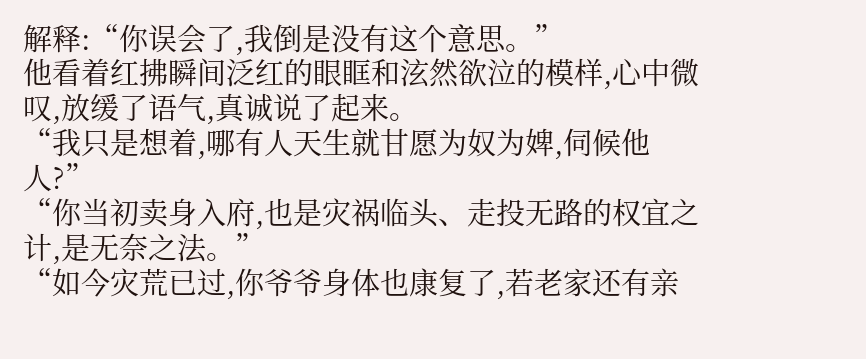解释:“你误会了,我倒是没有这个意思。”
他看着红拂瞬间泛红的眼眶和泫然欲泣的模样,心中微叹,放缓了语气,真诚说了起来。
“我只是想着,哪有人天生就甘愿为奴为婢,伺候他人?”
“你当初卖身入府,也是灾祸临头、走投无路的权宜之计,是无奈之法。”
“如今灾荒已过,你爷爷身体也康复了,若老家还有亲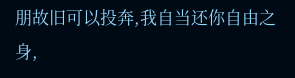朋故旧可以投奔,我自当还你自由之身,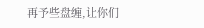再予些盘缠,让你们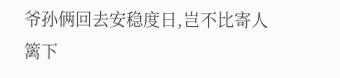爷孙俩回去安稳度日,岂不比寄人篱下